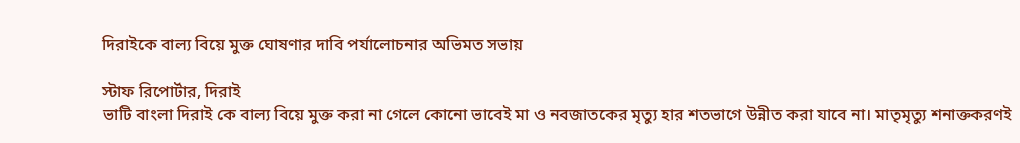দিরাইকে বাল্য বিয়ে মুক্ত ঘোষণার দাবি পর্যালোচনার অভিমত সভায়

স্টাফ রিপোর্টার, দিরাই
ভাটি বাংলা দিরাই কে বাল্য বিয়ে মুক্ত করা না গেলে কোনো ভাবেই মা ও নবজাতকের মৃত্যু হার শতভাগে উন্নীত করা যাবে না। মাতৃমৃত্যু শনাক্তকরণই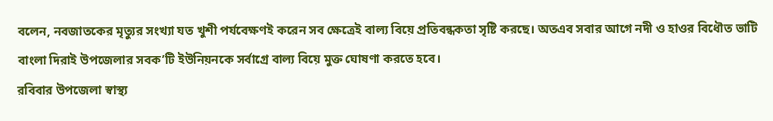বলেন, নবজাতকের মৃত্যুর সংখ্যা যত খুশী পর্যবেক্ষণই করেন সব ক্ষেত্রেই বাল্য বিয়ে প্রতিবন্ধকতা সৃষ্টি করছে। অতএব সবার আগে নদী ও হাওর বিধৌত ভাটি বাংলা দিরাই উপজেলার সবক’টি ইউনিয়নকে সর্বাগ্রে বাল্য বিয়ে মুক্ত ঘোষণা করতে হবে।
রবিবার উপজেলা স্বাস্থ্য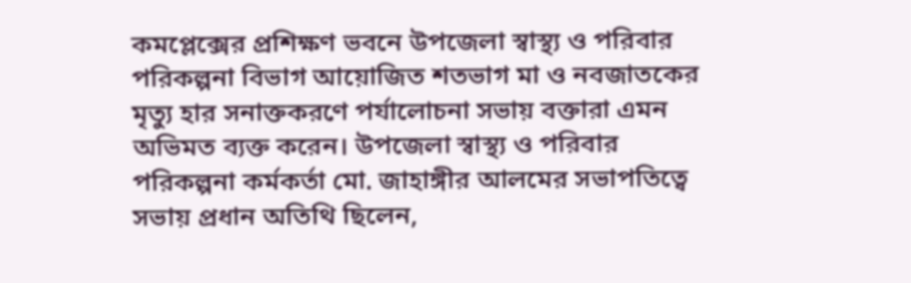কমপ্লেক্সের প্রশিক্ষণ ভবনে উপজেলা স্বাস্থ্য ও পরিবার পরিকল্পনা বিভাগ আয়োজিত শতভাগ মা ও নবজাতকের মৃত্যু হার সনাক্তকরণে পর্যালোচনা সভায় বক্তারা এমন অভিমত ব্যক্ত করেন। উপজেলা স্বাস্থ্য ও পরিবার পরিকল্পনা কর্মকর্তা মো. জাহাঙ্গীর আলমের সভাপতিত্বে সভায় প্রধান অতিথি ছিলেন,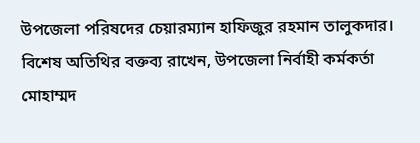উপজেলা পরিষদের চেয়ারম্যান হাফিজুর রহমান তালুকদার।
বিশেষ অতিথির বক্তব্য রাখেন, উপজেলা নির্বাহী কর্মকর্তা মোহাম্মদ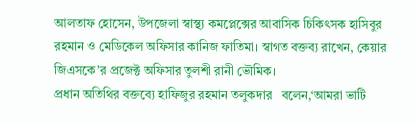আলতাফ হোসেন, উপজেলা স্বাস্থ্য কমপ্লেক্সের আবাসিক চিকিৎসক হাসিবুর রহমান ও মেডিকেল অফিসার কানিজ ফাতিমা। স্বাগত বক্তব্য রাখেন, কেয়ার জিএসকে’র প্রজেক্ট অফিসার তুলশী রানী ভৌমিক।
প্রধান অতিথির বক্তব্যে হাফিজুর রহমান তলুকদার   বলেন,‘আমরা ভাটি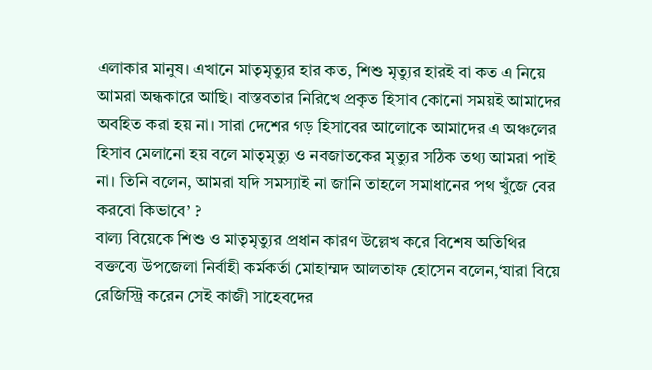এলাকার মানুষ। এখানে মাতৃমৃত্যুর হার কত, শিশু মৃত্যুর হারই বা কত এ নিয়ে আমরা অন্ধকারে আছি। বাস্তবতার নিরিখে প্রকৃত হিসাব কোনো সময়ই আমাদের অবহিত করা হয় না। সারা দেশের গড় হিসাবের আলোকে আমাদের এ অঞ্চলের হিসাব মেলানো হয় বলে মাতৃমৃত্যু ও নবজাতকের মৃত্যুর সঠিক তথ্য আমরা পাই না। তিনি বলেন, আমরা যদি সমস্যাই না জানি তাহলে সমাধানের পথ খুঁজে বের করবো কিভাবে’ ?
বাল্য বিয়েকে শিশু ও মাতৃমৃত্যুর প্রধান কারণ উল্লেখ করে বিশেষ অতিথির বক্তব্যে উপজেলা নির্বাহী কর্মকর্তা মোহাম্মদ আলতাফ হোসেন বলেন,‘যারা বিয়ে রেজিস্ট্রি করেন সেই কাজী সাহেবদের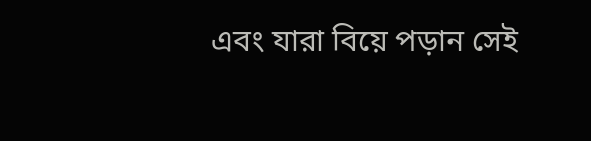এবং যারা বিয়ে পড়ান সেই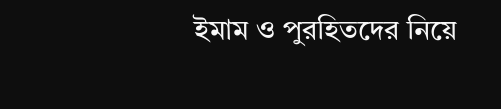ইমাম ও পুরহিতদের নিয়ে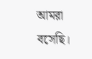আমরা বসেছি।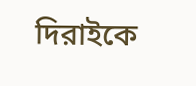দিরাইকে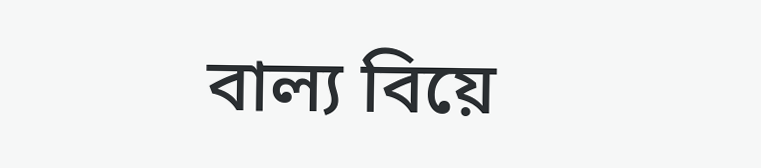বাল্য বিয়ে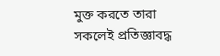মুক্ত করতে তারা সকলেই প্রতিজ্ঞাবদ্ধ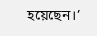হয়েছেন।’